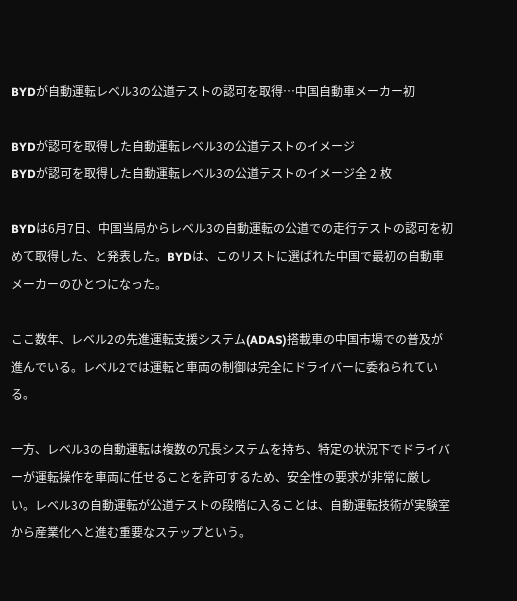BYDが自動運転レベル3の公道テストの認可を取得…中国自動車メーカー初

BYDが認可を取得した自動運転レベル3の公道テストのイメージ
BYDが認可を取得した自動運転レベル3の公道テストのイメージ全 2 枚

BYDは6月7日、中国当局からレベル3の自動運転の公道での走行テストの認可を初めて取得した、と発表した。BYDは、このリストに選ばれた中国で最初の自動車メーカーのひとつになった。

ここ数年、レベル2の先進運転支援システム(ADAS)搭載車の中国市場での普及が進んでいる。レベル2では運転と車両の制御は完全にドライバーに委ねられている。

一方、レベル3の自動運転は複数の冗長システムを持ち、特定の状況下でドライバーが運転操作を車両に任せることを許可するため、安全性の要求が非常に厳しい。レベル3の自動運転が公道テストの段階に入ることは、自動運転技術が実験室から産業化へと進む重要なステップという。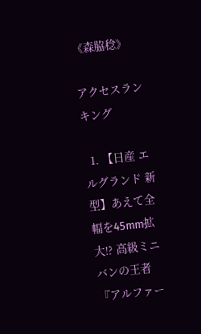《森脇稔》

アクセスランキング

  1. 【日産 エルグランド 新型】あえて全幅を45mm拡大!? 高級ミニバンの王者『アルファー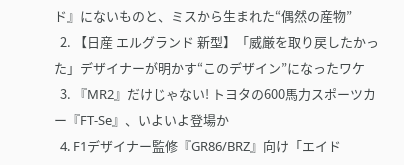ド』にないものと、ミスから生まれた“偶然の産物”
  2. 【日産 エルグランド 新型】「威厳を取り戻したかった」デザイナーが明かす“このデザイン”になったワケ
  3. 『MR2』だけじゃない! トヨタの600馬力スポーツカー『FT-Se』、いよいよ登場か
  4. F1デザイナー監修『GR86/BRZ』向け「エイド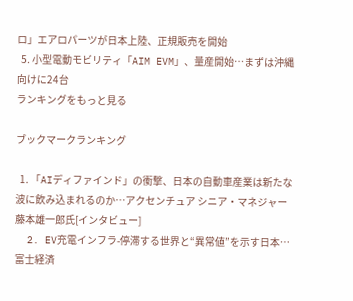ロ」エアロパーツが日本上陸、正規販売を開始
  5. 小型電動モビリティ「AIM EVM」、量産開始…まずは沖縄向けに24台
ランキングをもっと見る

ブックマークランキング

  1. 「AIディファインド」の衝撃、日本の自動車産業は新たな波に飲み込まれるのか…アクセンチュア シニア・マネジャー 藤本雄一郎氏[インタビュー]
  2. EV充電インフラ-停滞する世界と“異常値”を示す日本…富士経済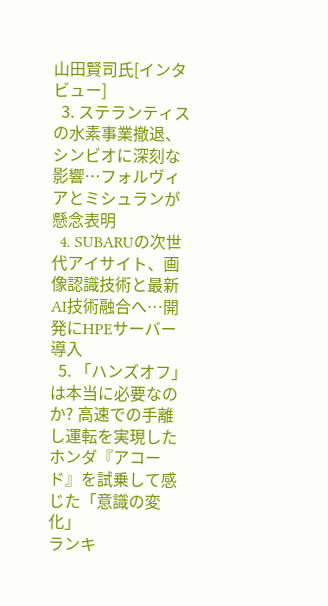山田賢司氏[インタビュー]
  3. ステランティスの水素事業撤退、シンビオに深刻な影響…フォルヴィアとミシュランが懸念表明
  4. SUBARUの次世代アイサイト、画像認識技術と最新AI技術融合へ…開発にHPEサーバー導入
  5. 「ハンズオフ」は本当に必要なのか? 高速での手離し運転を実現したホンダ『アコード』を試乗して感じた「意識の変化」
ランキ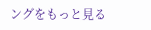ングをもっと見る